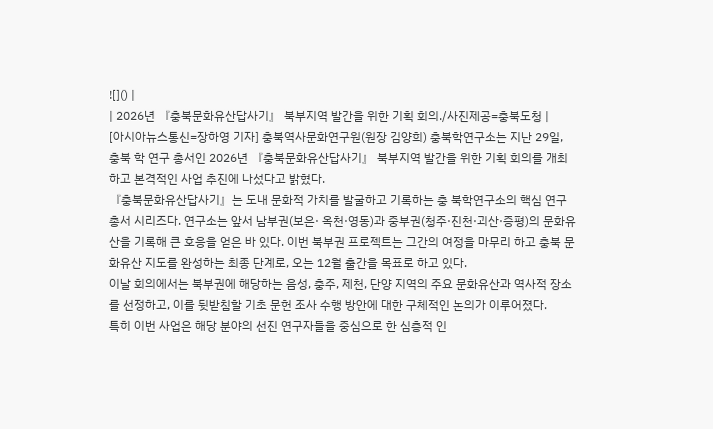![]() |
| 2026년 『충북문화유산답사기』 북부지역 발간을 위한 기획 회의./사진제공=충북도청 |
[아시아뉴스통신=장하영 기자] 충북역사문화연구원(원장 김양희) 충북학연구소는 지난 29일, 충북 학 연구 총서인 2026년 『충북문화유산답사기』 북부지역 발간을 위한 기획 회의를 개최하고 본격적인 사업 추진에 나섰다고 밝혔다.
『충북문화유산답사기』는 도내 문화적 가치를 발굴하고 기록하는 충 북학연구소의 핵심 연구 총서 시리즈다. 연구소는 앞서 남부권(보은· 옥천·영동)과 중부권(청주·진천·괴산·증평)의 문화유산을 기록해 큰 호응을 얻은 바 있다. 이번 북부권 프로젝트는 그간의 여정을 마무리 하고 충북 문화유산 지도를 완성하는 최종 단계로, 오는 12월 출간을 목표로 하고 있다.
이날 회의에서는 북부권에 해당하는 음성, 충주, 제천, 단양 지역의 주요 문화유산과 역사적 장소를 선정하고, 이를 뒷받침할 기초 문헌 조사 수행 방안에 대한 구체적인 논의가 이루어졌다.
특히 이번 사업은 해당 분야의 선진 연구자들을 중심으로 한 심층적 인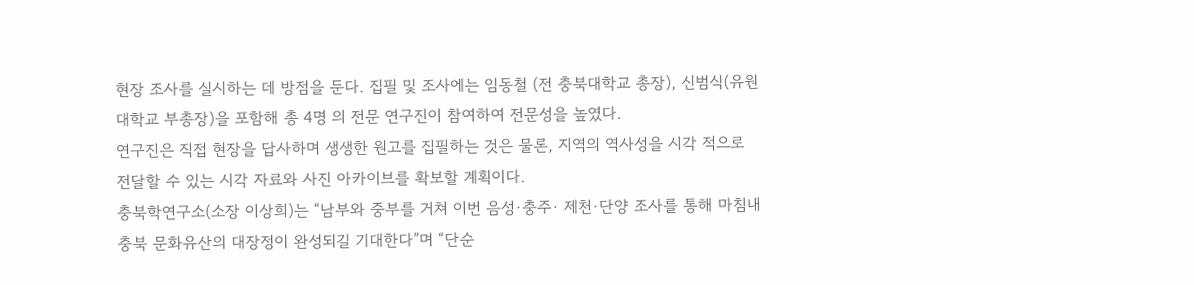현장 조사를 실시하는 데 방점을 둔다. 집필 및 조사에는 임동철 (전 충북대학교 총장), 신범식(유원대학교 부총장)을 포함해 총 4명 의 전문 연구진이 참여하여 전문성을 높였다.
연구진은 직접 현장을 답사하며 생생한 원고를 집필하는 것은 물론, 지역의 역사성을 시각 적으로 전달할 수 있는 시각 자료와 사진 아카이브를 확보할 계획이다.
충북학연구소(소장 이상희)는 “남부와 중부를 거쳐 이번 음성·충주· 제천·단양 조사를 통해 마침내 충북 문화유산의 대장정이 완성되길 기대한다”며 “단순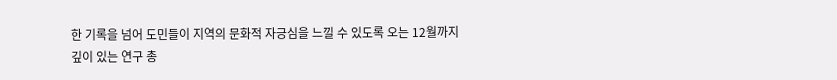한 기록을 넘어 도민들이 지역의 문화적 자긍심을 느낄 수 있도록 오는 12월까지 깊이 있는 연구 총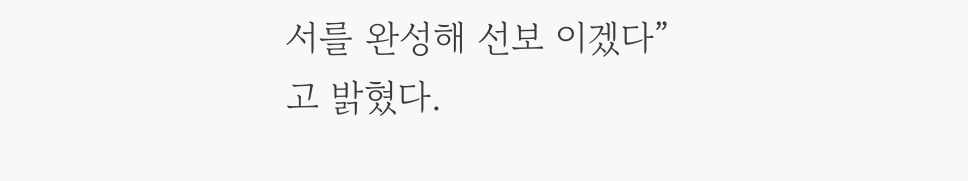서를 완성해 선보 이겠다”고 밝혔다.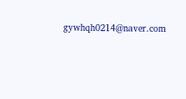gywhqh0214@naver.com